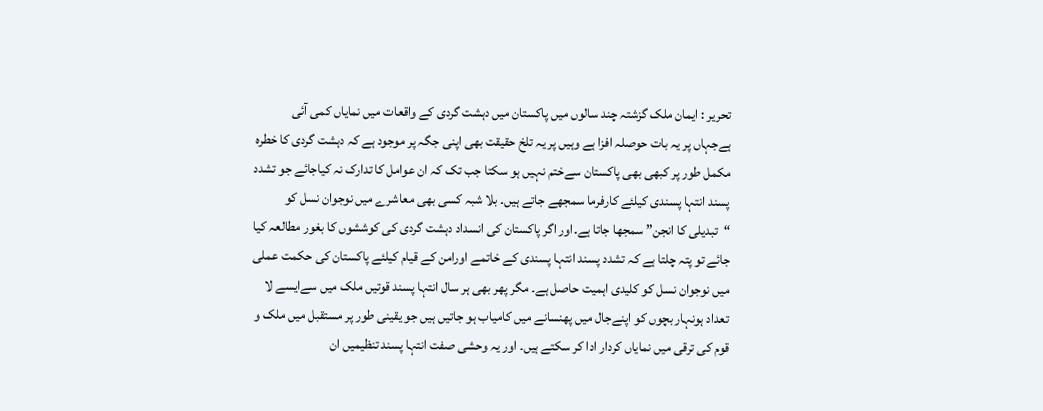تحریر : ایمان ملک گزشتہ چند سالوں میں پاکستان میں دہشت گردی کے واقعات میں نمایاں کمی آئی ہےجہاں پر یہ بات حوصلہ افزا ہے وہیں پر یہ تلخ حقیقت بھی اپنی جگہ پر موجود ہے کہ دہشت گردی کا خطرہ مکمل طور پر کبھی بھی پاکستان سےختم نہیں ہو سکتا جب تک کہ ان عوامل کا تدارک نہ کیاجائے جو تشدد پسند انتہا پسندی کیلئے کارفرما سمجھے جاتے ہیں۔ بلا شبہ کسی بھی معاشرے میں نوجوان نسل کو “تبدیلی کا انجن” سمجھا جاتا ہے۔اور اگر پاکستان کی انسداد دہشت گردی کی کوششوں کا بغور مطالعہ کیا جائے تو پتہ چلتا ہے کہ تشدد پسند انتہا پسندی کے خاتمے اورامن کے قیام کیلئے پاکستان کی حکمت عملی میں نوجوان نسل کو کلیدی اہمیت حاصل ہے۔ مگر پھر بھی ہر سال انتہا پسند قوتیں ملک میں سےایسے لا تعداد ہونہار بچوں کو اپنےجال میں پھنسانے میں کامیاب ہو جاتیں ہیں جو یقینی طور پر مستقبل میں ملک و قوم کی ترقی میں نمایاں کردار ادا کر سکتے ہیں۔ اور یہ وحشی صفت انتہا پسند تنظیمیں ان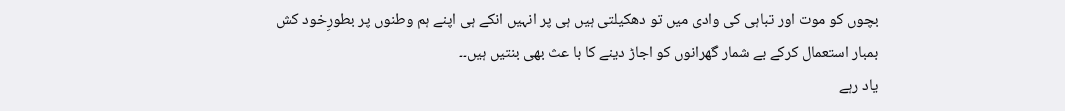بچوں کو موت اور تباہی کی وادی میں تو دھکیلتی ہیں ہی پر انہیں انکے ہی اپنے ہم وطنوں پر بطورِخود کش بمبار استعمال کرکے بے شمار گھرانوں کو اجاڑ دینے کا با عث بھی بنتیں ہیں۔۔
یاد رہے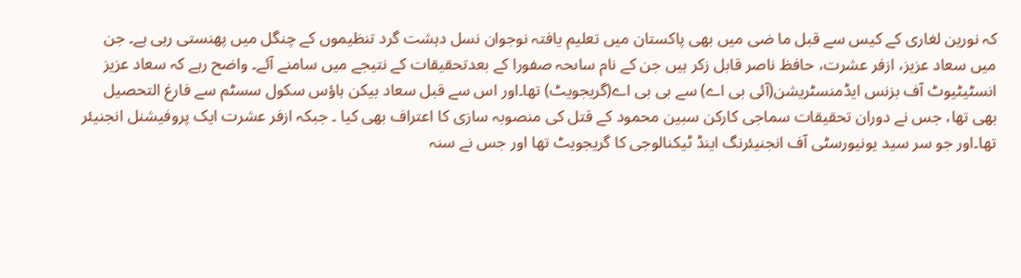کہ نورین لغاری کے کیس سے قبل ما ضی میں بھی پاکستان میں تعلیم یافتہ نوجوان نسل دہشت گرد تنظیموں کے چنگل میں پھنستی رہی ہے۔ جن میں سعاد عزیز، ازفر عشرت، حافظ ناصر قابل زکر ہیں جن کے نام ساںحہ صفورا کے بعدتحقیقات کے نتیجے میں سامنے آئے۔ واضح رہے کہ سعاد عزیز انسٹیٹیوٹ آف بزنس ایڈمنسٹریشن(آئی بی اے) سے بی بی اے(گریجویٹ) تھا۔اور اس سے قبل سعاد بیکن ہاؤس سکول سسٹم سے فارغ التحصیل بھی تھا، جس نے دوران تحقیقات سماجی کارکن سبین محمود کے قتل کی منصوبہ سازی کا اعتراف بھی کیا ۔ جبکہ ازفر عشرت ایک پروفیشنل انجنیئر تھا۔اور جو سر سید یونیورسٹی آف انجنیئرنگ اینڈ ٹیکنالوجی کا گریجویٹ تھا اور جس نے سنہ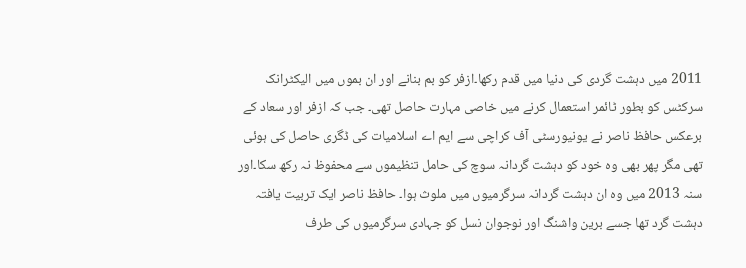2011 میں دہشت گردی کی دنیا میں قدم رکھا۔ازفر کو بم بنانے اور ان بموں میں الیکٹرانک سرکٹس کو بطور ٹائمر استعمال کرنے میں خاصی مہارت حاصل تھی۔ جب کہ ازفر اور سعاد کے برعکس حافظ ناصر نے یونیورسٹی آف کراچی سے ایم اے اسلامیات کی ڈگری حاصل کی ہوئی تھی مگر پھر بھی وہ خود کو دہشت گردانہ سوچ کی حامل تنظیموں سے محفوظ نہ رکھ سکا۔اور سنہ 2013 میں وہ ان دہشت گردانہ سرگرمیوں میں ملوث ہوا۔ حافظ ناصر ایک تربیت یافتہ دہشت گرد تھا جسے برین واشنگ اور نوجوان نسل کو جہادی سرگرمیوں کی طرف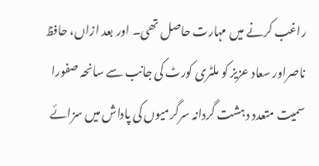راغب کرنے میں مہارت حاصل تھی۔ اور بعد ازاں، حافظ ناصراور سعاد عزیز کو ملٹری کورٹ کی جانب سے سانحہ صفورا سمیت متعدد دہشت گردانہ سرگرمیوں کی پاداش میں سزائے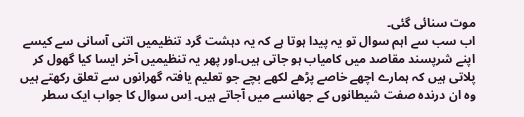موت سنائی گئی۔
اب سب سے اہم سوال تو یہ پیدا ہوتا ہے کہ یہ دہشت گرد تنظیمیں اتنی آسانی سے کیسے اپنے شرپسند مقاصد میں کامیاب ہو جاتی ہیں۔اور پھر یہ تنظیمیں آخر ایسا کیا گھول کر پلاتی ہیں کہ ہمارے اچھے خاصے پڑھے لکھے بچے جو تعلیم یافتہ گھرانوں سے تعلق رکھتے ہیں وہ ان درندہ صفت شیطانوں کے جھانسے میں آجاتے ہیں۔ اِس سوال کا جواب ایک سطر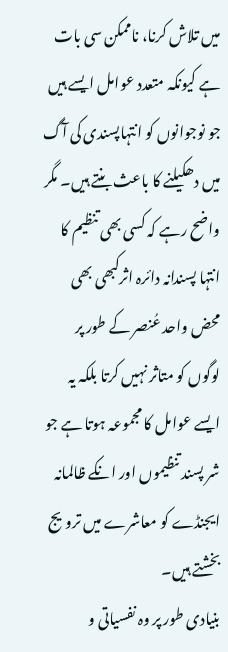میں تلاش کرنا، ناممکن سی بات ہے کیونکہ متعدد عوامل ایسے ہیں جو نوجوانوں کو انتہاپسندی کی آگ میں دھکیلنے کا باعث بنتے ہیں۔ مگر واضح رہے کہ کسی بھی تنظیم کا انتہا پسندانہ دائرہ اثرکبھی بھی محض واحد عُنصر کے طور پر لوگوں کو متاثر نہیں کرتا بلکہ یہ ایسے عوامل کا مجموعہ ہوتا ہے جو شر پسند تنظیموں اور انکے ظالمانہ ایجنڈے کو معاشرے میں ترویج بخشتے ہیں۔
بنیادی طور پر وہ نفسیاتی و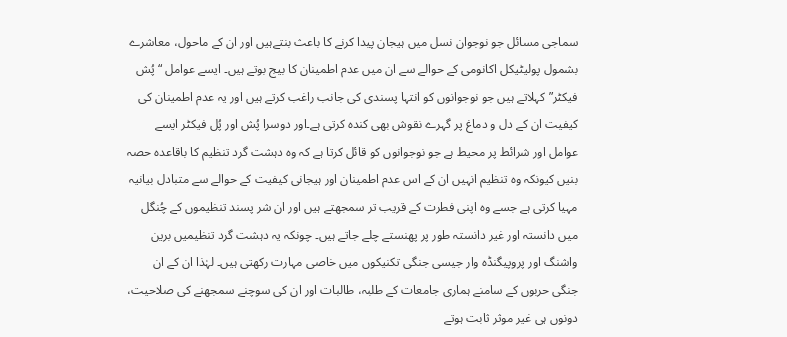سماجی مسائل جو نوجوان نسل میں ہیجان پیدا کرنے کا باعث بنتےہیں اور ان کے ماحول، معاشرے بشمول پولیٹیکل اکانومی کے حوالے سے ان میں عدم اطمینان کا بیج بوتے ہیں۔ ایسے عوامل “پُش فیکٹر”کہلاتے ہیں جو نوجوانوں کو انتہا پسندی کی جانب راغب کرتے ہیں اور یہ عدم اطمینان کی کیفیت ان کے دل و دماغ پر گہرے نقوش بھی کندہ کرتی ہے۔اور دوسرا پُش اور پُل فیکٹر ایسے عوامل اور شرائط پر محیط ہے جو نوجوانوں کو قائل کرتا ہے کہ وہ دہشت گرد تنظیم کا باقاعدہ حصہ بنیں کیونکہ وہ تنظیم انہیں ان کے اس عدم اطمینان اور ہیجانی کیفیت کے حوالے سے متبادل بیانیہ مہیا کرتی ہے جسے وہ اپنی فطرت کے قریب تر سمجھتے ہیں اور ان شر پسند تنظیموں کے چُنگل میں دانستہ اور غیر دانستہ طور پر پھنستے چلے جاتے ہیں۔ چونکہ یہ دہشت گرد تنظیمیں برین واشنگ اور پروپیگنڈہ وار جیسی جنگی تکنیکوں میں خاصی مہارت رکھتی ہیں۔ لہٰذا ان کے ان جنگی حربوں کے سامنے ہماری جامعات کے طلبہ، طالبات اور ان کی سوچنے سمجھنے کی صلاحیت، دونوں ہی غیر موثر ثابت ہوتے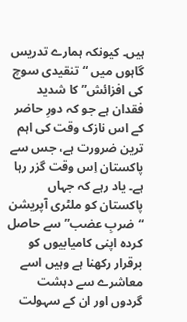ہیں۔ کیونکہ ہمارے تدریس گاہوں میں “تنقیدی سوچ کی افزائش” کا شدید فقدان ہے جو کہ دورِ حاضر کے اس نازک وقت کی اہم ترین ضرورت ہے، جس سے پاکستان اِس وقت گزر رہا ہے۔ یاد رہے کہ جہاں پاکستان کو ملٹری آپریشن “ضربِ عضب” سے حاصل کردہ اپنی کامیابیوں کو برقرار رکھنا ہے وہیں اسے معاشرے سے دہشت گردوں اور ان کے سہولت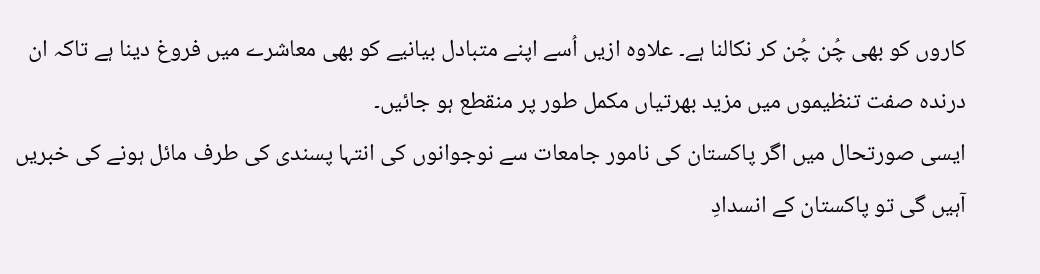کاروں کو بھی چُن چُن کر نکالنا ہے۔ علاوہ ازیں اُسے اپنے متبادل بیانیے کو بھی معاشرے میں فروغ دینا ہے تاکہ ان درندہ صفت تنظیموں میں مزید بھرتیاں مکمل طور پر منقطع ہو جائیں۔
ایسی صورتحال میں اگر پاکستان کی نامور جامعات سے نوجوانوں کی انتہا پسندی کی طرف مائل ہونے کی خبریں آہیں گی تو پاکستان کے انسدادِ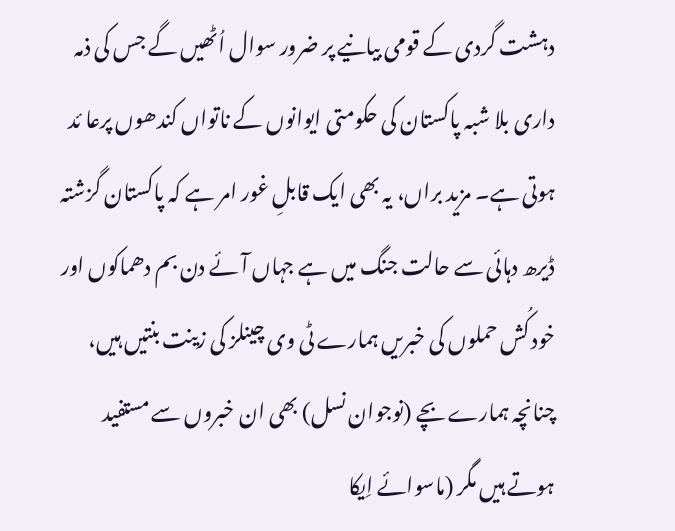دہشت گردی کے قومی بیانیے پر ضرور سوال اُٹھیں گے جس کی ذمہ داری بلا شبہ پاکستان کی حکومتی ایوانوں کے ناتواں کندھوں پرعا ئد ہوتی ہے۔ مزید براں، یہ بھی ایک قابلِ غور امر ہے کہ پاکستان گزشتہ ڈیرھ دہائی سے حالت جنگ میں ہے جہاں آئے دن بم دھماکوں اور خود کُش حملوں کی خبریں ہمارے ٹی وی چینلز کی زینت بنتیں ہیں، چنانچہ ہمارے بچے (نوجوان نسل) بھی ان خبروں سے مستفید ہوتے ہیں مگر (ماسوائے اِیکا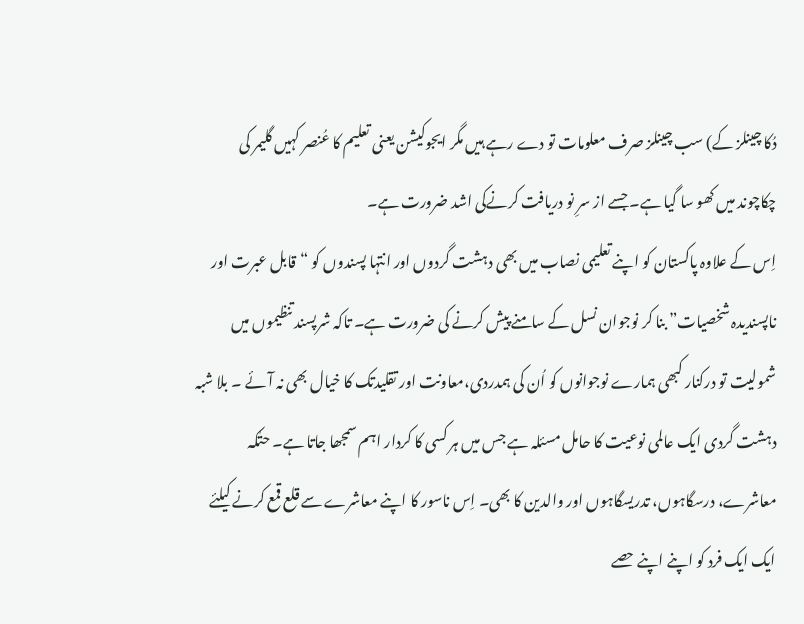دُکا چینلز کے) سب چینلز صرف معلومات تو دے رہے ہیں مگر ایجوکیشن یعنی تعلیم کا عُنصر کہیں گلیمر کی چکاچوند میں کھو سا گیا ہے۔ جسے از سرِ نو دریافت کرنےکی اشد ضرورت ہے۔
اِس کے علاوہ پاکستان کو اپنے تعلیمی نصاب میں بھی دہشت گردوں اور انتہا پسندوں کو “قابل عبرت اور ناپسندیدہ شخصیات” بنا کر نوجوان نسل کے سامنے پیش کرنے کی ضرورت ہے۔ تاکہ شرپسند تنظیموں میں شمولیت تو درکنار کبھی ہمارے نوجوانوں کو اُن کی ہمدردی،معاونت اور تقلیدتک کا خیال بھی نہ آئے ۔ بلا شبہ دہشت گردی ایک عالمی نوعیت کا حامل مسئلہ ہے جس میں ہر کسی کا کردار اہم سمجھا جاتا ہے۔ حتٰکہ معاشرے، درسگاہوں، تدریسگاہوں اور والدین کا بھی۔ اِس ناسور کا اپنے معاشرے سے قلع قمع کرنے کیلئے ایک ایک فرد کو اپنے اپنے حصے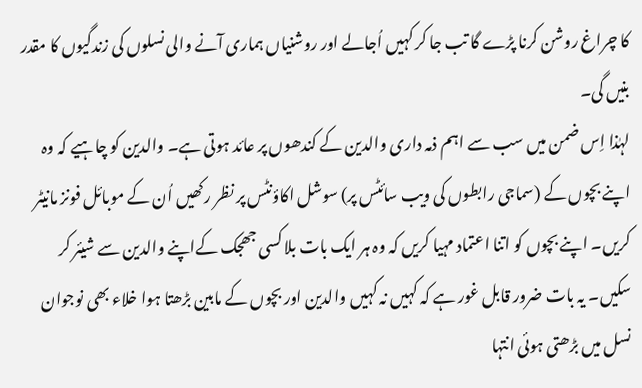کا چراغ روشن کرنا پڑے گا تب جا کر کہیں اُجالے اور روشنیاں ہماری آنے والی نسلوں کی زندگیوں کا مقدر بنیں گی۔
لہٰذا اِس ضمن میں سب سے اہم ذمہ داری والدین کے کندھوں پر عائد ہوتی ہے۔ والدین کو چاہیے کہ وہ اپنے بچوں کے (سماجی رابطوں کی ویب سائٹس پر) سوشل اکاؤنٹس پر نظر رکھیں اُن کے موبائل فونز مانیٹر کریں۔ اپنے بچوں کو اتنا اعتماد مہیا کریں کہ وہ ہر ایک بات بلا کسی جھجک کےاپنے والدین سے شیئر کر سکیں۔ یہ بات ضرور قابل غور ہے کہ کہیں نہ کہیں والدین اور بچوں کے مابین بڑھتا ہوا خلاء بھی نوجوان نسل میں بڑھتی ہوئی انتہا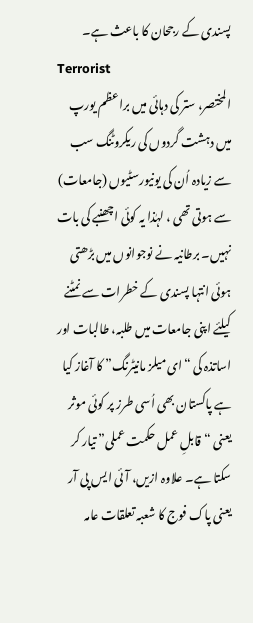پسندی کے رجحان کا باعث ہے۔
Terrorist
المختصر، ستر کی دہائی میں براعظم یورپ میں دہشت گردوں کی ریکروٹنگ سب سے زیادہ اُن کی یونیورسٹیوں (جامعات) سے ہوتی تھی ، لہٰذا یہ کوئی اچھنبے کی بات نہیں۔ برطانیہ نے نوجوانوں میں بڑھتی ہوئی انتہا پسندی کے خطرات سے نمٹنے کیلئے اپنی جامعات میں طلبہ، طالبات اور اساتذہ کی “ای میلز مانیٹرنگ” کا آغاز کیا ہے پاکستان بھی اُسی طرز پر کوئی موثر یعنی “قابلِ عمل حکمت عملی” تیار کر سکتا ہے۔ علاوہ ازیں، آئی ایس پی آر یعنی پاک فوج کا شعبہ تعلقات عامہ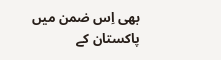بھی اِس ضمن میں پاکستان کے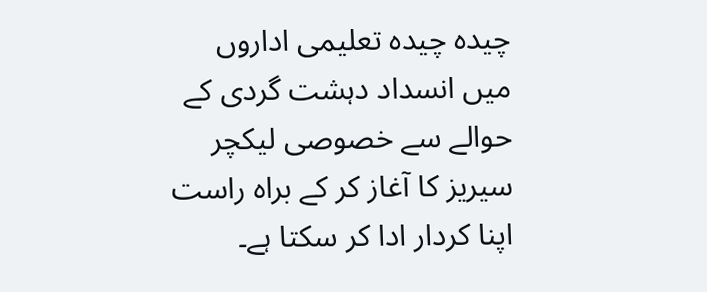چیدہ چیدہ تعلیمی اداروں میں انسداد دہشت گردی کے حوالے سے خصوصی لیکچر سیریز کا آغاز کر کے براہ راست اپنا کردار ادا کر سکتا ہے۔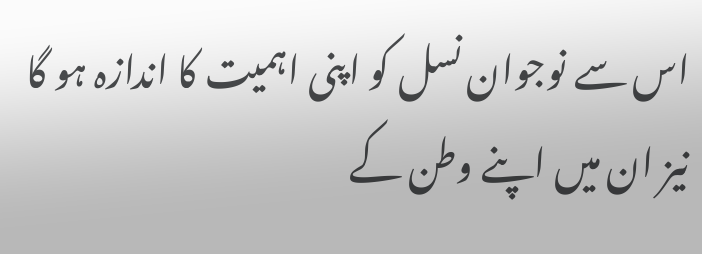اس سے نوجوان نسل کو اپنی اہمیت کا اندازہ ہو گا نیز ان میں اپنے وطن کے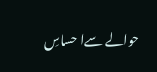حوالے سےا حساسِ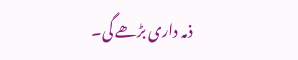ذمہ داری بڑھے گی۔